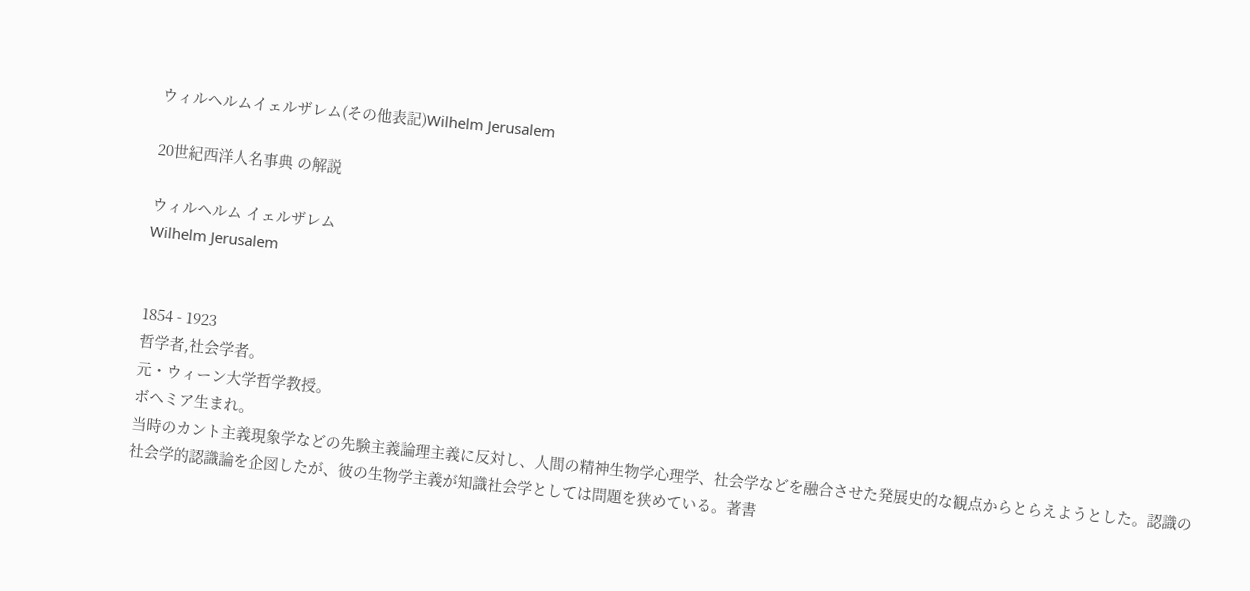ウィルヘルムイェルザレム(その他表記)Wilhelm Jerusalem

20世紀西洋人名事典 の解説

ウィルヘルム イェルザレム
Wilhelm Jerusalem


1854 - 1923
哲学者,社会学者。
元・ウィーン大学哲学教授。
ボヘミア生まれ。
当時のカント主義現象学などの先験主義論理主義に反対し、人間の精神生物学心理学、社会学などを融合させた発展史的な観点からとらえようとした。認識の社会学的認識論を企図したが、彼の生物学主義が知識社会学としては問題を狭めている。著書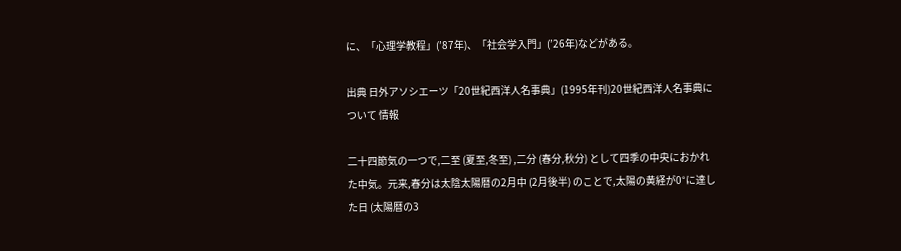に、「心理学教程」(’87年)、「社会学入門」(’26年)などがある。

出典 日外アソシエーツ「20世紀西洋人名事典」(1995年刊)20世紀西洋人名事典について 情報

二十四節気の一つで,二至 (夏至,冬至) ,二分 (春分,秋分) として四季の中央におかれた中気。元来,春分は太陰太陽暦の2月中 (2月後半) のことで,太陽の黄経が0°に達した日 (太陽暦の3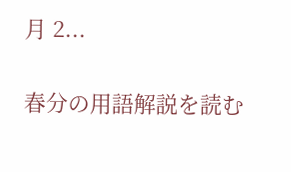月 2...

春分の用語解説を読む